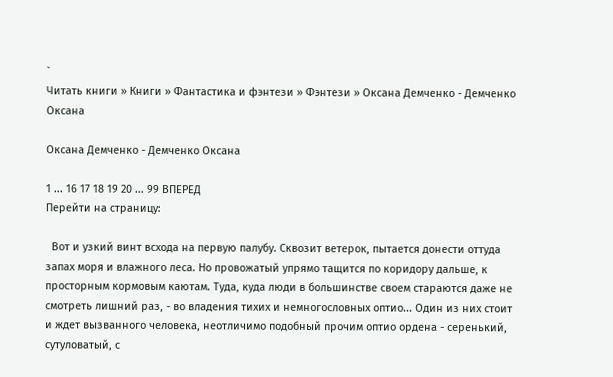`
Читать книги » Книги » Фантастика и фэнтези » Фэнтези » Оксана Демченко - Демченко Оксана

Оксана Демченко - Демченко Оксана

1 ... 16 17 18 19 20 ... 99 ВПЕРЕД
Перейти на страницу:

  Вот и узкий винт всхода на первую палубу. Сквозит ветерок, пытается донести оттуда запах моря и влажного леса. Но провожатый упрямо тащится по коридору дальше, к просторным кормовым каютам. Туда, куда люди в большинстве своем стараются даже не смотреть лишний раз, - во владения тихих и немногословных оптио... Один из них стоит и ждет вызванного человека, неотличимо подобный прочим оптио ордена - серенький, сутуловатый, с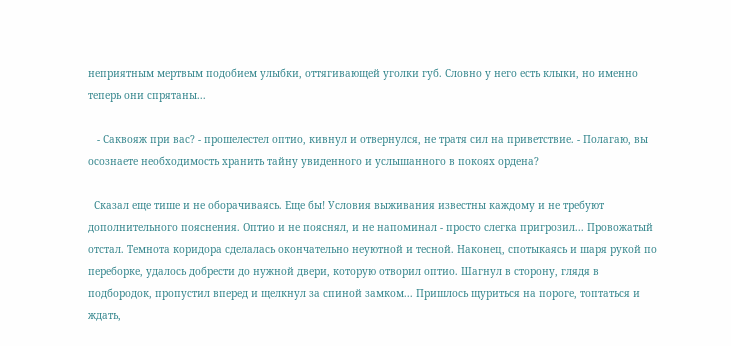неприятным мертвым подобием улыбки, оттягивающей уголки губ. Словно у него есть клыки, но именно теперь они спрятаны...

   - Саквояж при вас? - прошелестел оптио, кивнул и отвернулся, не тратя сил на приветствие. - Полагаю, вы осознаете необходимость хранить тайну увиденного и услышанного в покоях ордена?

  Сказал еще тише и не оборачиваясь. Еще бы! Условия выживания известны каждому и не требуют дополнительного пояснения. Оптио и не пояснял, и не напоминал - просто слегка пригрозил... Провожатый отстал. Темнота коридора сделалась окончательно неуютной и тесной. Наконец, спотыкаясь и шаря рукой по переборке, удалось добрести до нужной двери, которую отворил оптио. Шагнул в сторону, глядя в подбородок, пропустил вперед и щелкнул за спиной замком... Пришлось щуриться на пороге, топтаться и ждать,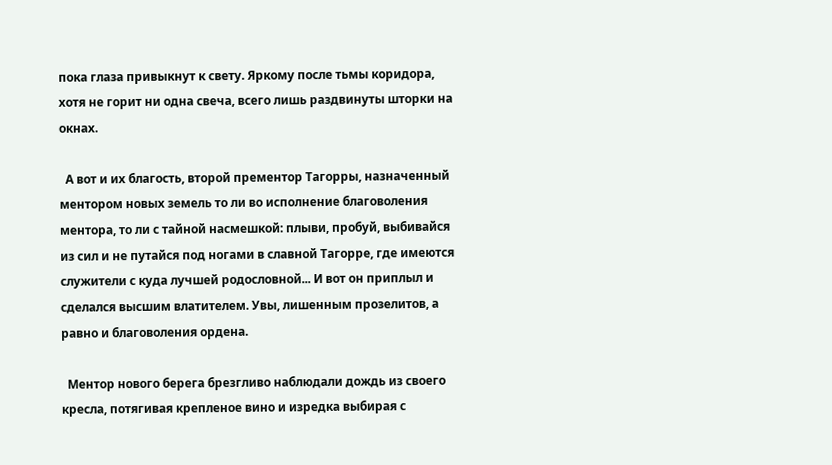пока глаза привыкнут к свету. Яркому после тьмы коридора, хотя не горит ни одна свеча, всего лишь раздвинуты шторки на окнах.

  А вот и их благость, второй прементор Тагорры, назначенный ментором новых земель то ли во исполнение благоволения ментора, то ли с тайной насмешкой: плыви, пробуй, выбивайся из сил и не путайся под ногами в славной Тагорре, где имеются служители с куда лучшей родословной... И вот он приплыл и сделался высшим влатителем. Увы, лишенным прозелитов, а равно и благоволения ордена.

  Ментор нового берега брезгливо наблюдали дождь из своего кресла, потягивая крепленое вино и изредка выбирая с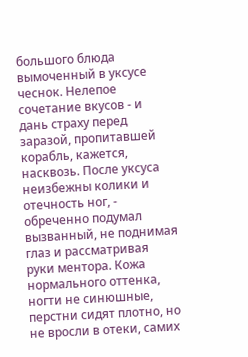большого блюда вымоченный в уксусе чеснок. Нелепое сочетание вкусов - и дань страху перед заразой, пропитавшей корабль, кажется, насквозь. После уксуса неизбежны колики и отечность ног, - обреченно подумал вызванный, не поднимая глаз и рассматривая руки ментора. Кожа нормального оттенка, ногти не синюшные, перстни сидят плотно, но не вросли в отеки, самих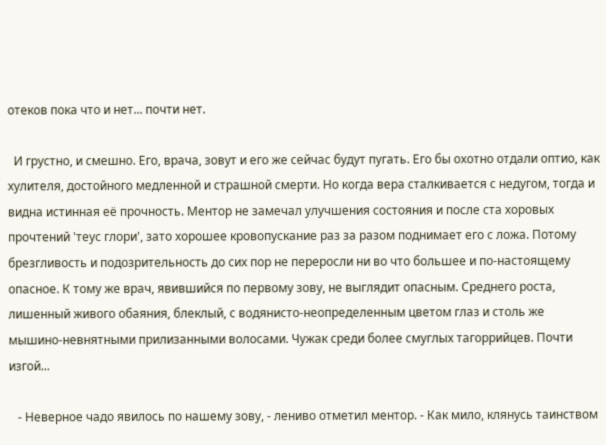отеков пока что и нет... почти нет.

  И грустно, и смешно. Его, врача, зовут и его же сейчас будут пугать. Его бы охотно отдали оптио, как хулителя, достойного медленной и страшной смерти. Но когда вера сталкивается с недугом, тогда и видна истинная её прочность. Ментор не замечал улучшения состояния и после ста хоровых прочтений 'теус глори', зато хорошее кровопускание раз за разом поднимает его с ложа. Потому брезгливость и подозрительность до сих пор не переросли ни во что большее и по-настоящему опасное. К тому же врач, явившийся по первому зову, не выглядит опасным. Среднего роста, лишенный живого обаяния, блеклый, с водянисто-неопределенным цветом глаз и столь же мышино-невнятными прилизанными волосами. Чужак среди более смуглых тагоррийцев. Почти изгой...

   - Неверное чадо явилось по нашему зову, - лениво отметил ментор. - Как мило, клянусь таинством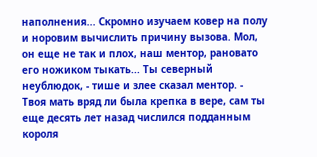наполнения... Скромно изучаем ковер на полу и норовим вычислить причину вызова. Мол, он еще не так и плох, наш ментор, рановато его ножиком тыкать... Ты северный неублюдок, - тише и злее сказал ментор. - Твоя мать вряд ли была крепка в вере, сам ты еще десять лет назад числился подданным короля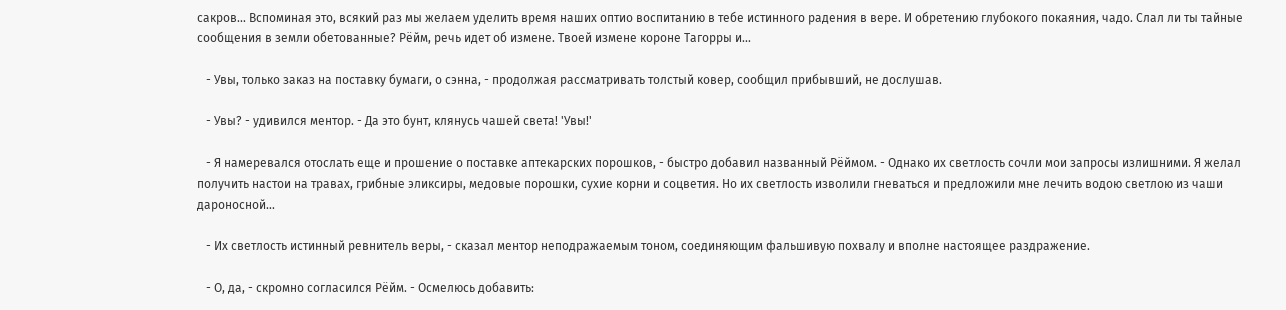сакров... Вспоминая это, всякий раз мы желаем уделить время наших оптио воспитанию в тебе истинного радения в вере. И обретению глубокого покаяния, чадо. Слал ли ты тайные сообщения в земли обетованные? Рёйм, речь идет об измене. Твоей измене короне Тагорры и...

   - Увы, только заказ на поставку бумаги, о сэнна, - продолжая рассматривать толстый ковер, сообщил прибывший, не дослушав.

   - Увы? - удивился ментор. - Да это бунт, клянусь чашей света! 'Увы!'

   - Я намеревался отослать еще и прошение о поставке аптекарских порошков, - быстро добавил названный Рёймом. - Однако их светлость сочли мои запросы излишними. Я желал получить настои на травах, грибные эликсиры, медовые порошки, сухие корни и соцветия. Но их светлость изволили гневаться и предложили мне лечить водою светлою из чаши дароносной...

   - Их светлость истинный ревнитель веры, - сказал ментор неподражаемым тоном, соединяющим фальшивую похвалу и вполне настоящее раздражение.

   - О, да, - скромно согласился Рёйм. - Осмелюсь добавить: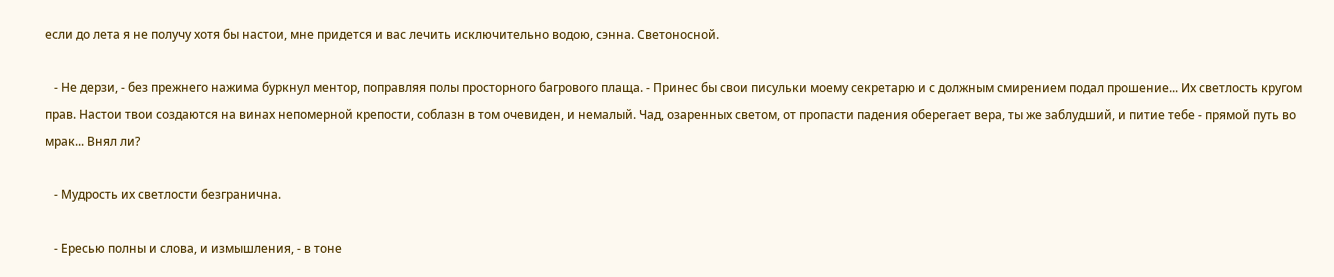если до лета я не получу хотя бы настои, мне придется и вас лечить исключительно водою, сэнна. Светоносной.

   - Не дерзи, - без прежнего нажима буркнул ментор, поправляя полы просторного багрового плаща. - Принес бы свои писульки моему секретарю и с должным смирением подал прошение... Их светлость кругом прав. Настои твои создаются на винах непомерной крепости, соблазн в том очевиден, и немалый. Чад, озаренных светом, от пропасти падения оберегает вера, ты же заблудший, и питие тебе - прямой путь во мрак... Внял ли?

   - Мудрость их светлости безгранична.

   - Ересью полны и слова, и измышления, - в тоне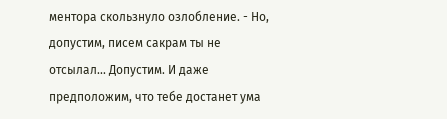ментора скользнуло озлобление. - Но, допустим, писем сакрам ты не отсылал... Допустим. И даже предположим, что тебе достанет ума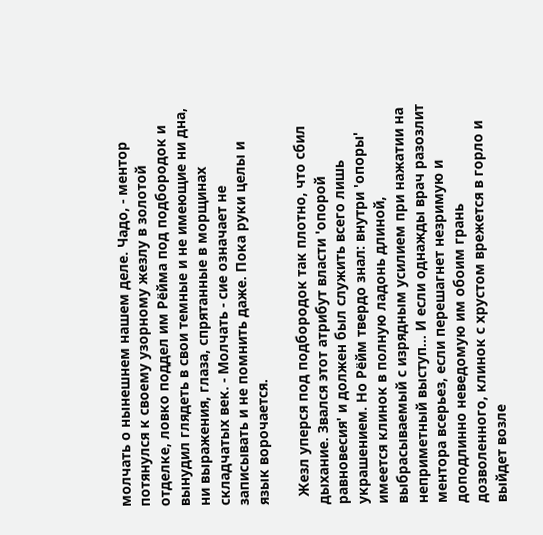молчать о нынешнем нашем деле. Чадо, - ментор потянулся к своему узорному жезлу в золотой отделке, ловко поддел им Рёйма под подбородок и вынудил глядеть в свои темные и не имеющие ни дна, ни выражения, глаза, спрятанные в морщинах складчатых век. - Молчать - сие означает не записывать и не помнить даже. Пока руки целы и язык ворочается.

  Жезл уперся под подбородок так плотно, что сбил дыхание. Звался этот атрибут власти 'опорой равновесия' и должен был служить всего лишь украшением. Но Рёйм твердо знал: внутри 'опоры' имеется клинок в полную ладонь длиной, выбрасываемый с изрядным усилием при нажатии на неприметный выступ... И если однажды врач разозлит ментора всерьез, если перешагнет незримую и доподлинно неведомую им обоим грань дозволенного, клинок с хрустом врежется в горло и выйдет возле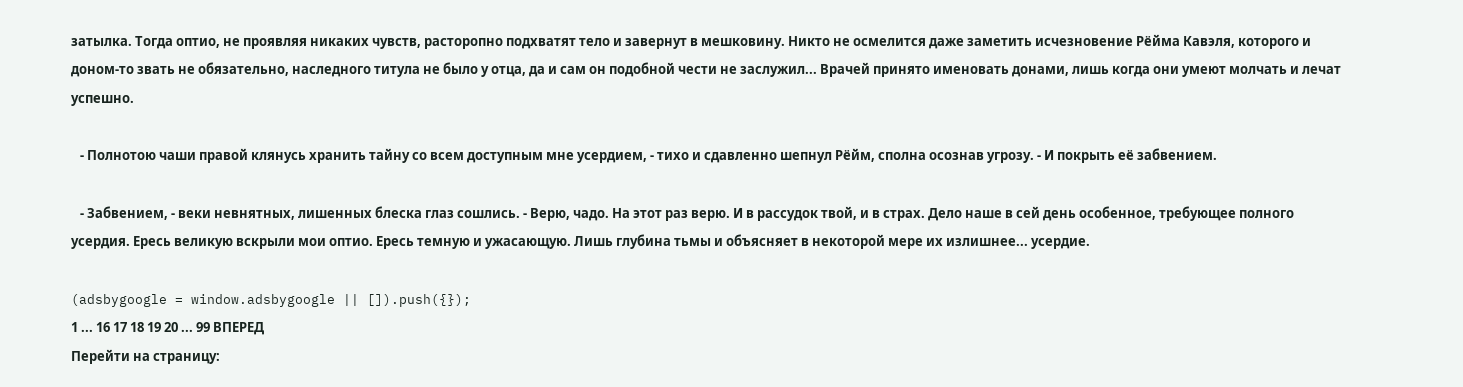затылка. Тогда оптио, не проявляя никаких чувств, расторопно подхватят тело и завернут в мешковину. Никто не осмелится даже заметить исчезновение Рёйма Кавэля, которого и доном-то звать не обязательно, наследного титула не было у отца, да и сам он подобной чести не заслужил... Врачей принято именовать донами, лишь когда они умеют молчать и лечат успешно.

   - Полнотою чаши правой клянусь хранить тайну со всем доступным мне усердием, - тихо и сдавленно шепнул Рёйм, сполна осознав угрозу. - И покрыть её забвением.

   - Забвением, - веки невнятных, лишенных блеска глаз сошлись. - Верю, чадо. На этот раз верю. И в рассудок твой, и в страх. Дело наше в сей день особенное, требующее полного усердия. Ересь великую вскрыли мои оптио. Ересь темную и ужасающую. Лишь глубина тьмы и объясняет в некоторой мере их излишнее... усердие.

(adsbygoogle = window.adsbygoogle || []).push({});
1 ... 16 17 18 19 20 ... 99 ВПЕРЕД
Перейти на страницу: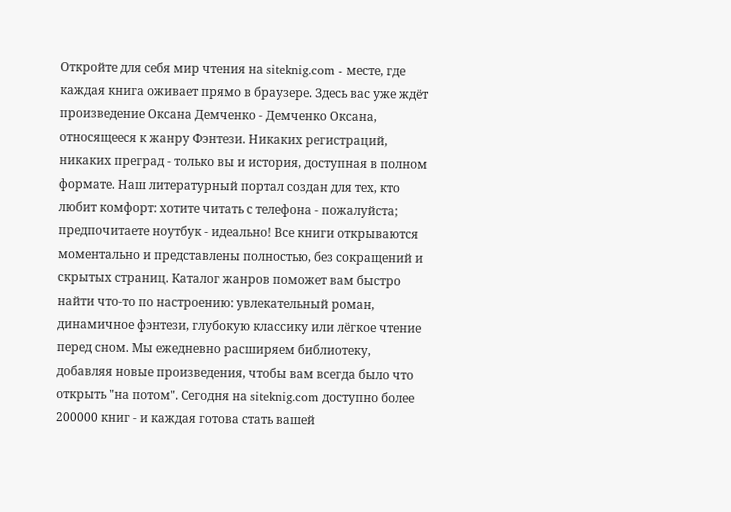Откройте для себя мир чтения на siteknig.com - месте, где каждая книга оживает прямо в браузере. Здесь вас уже ждёт произведение Оксана Демченко - Демченко Оксана, относящееся к жанру Фэнтези. Никаких регистраций, никаких преград - только вы и история, доступная в полном формате. Наш литературный портал создан для тех, кто любит комфорт: хотите читать с телефона - пожалуйста; предпочитаете ноутбук - идеально! Все книги открываются моментально и представлены полностью, без сокращений и скрытых страниц. Каталог жанров поможет вам быстро найти что-то по настроению: увлекательный роман, динамичное фэнтези, глубокую классику или лёгкое чтение перед сном. Мы ежедневно расширяем библиотеку, добавляя новые произведения, чтобы вам всегда было что открыть "на потом". Сегодня на siteknig.com доступно более 200000 книг - и каждая готова стать вашей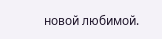новой любимой.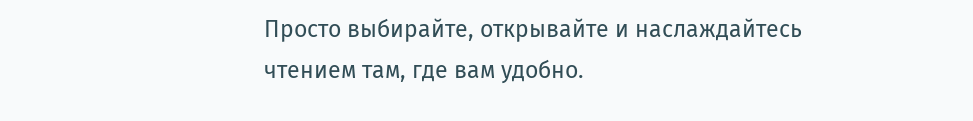Просто выбирайте, открывайте и наслаждайтесь чтением там, где вам удобно.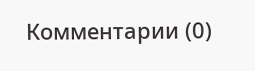Комментарии (0)